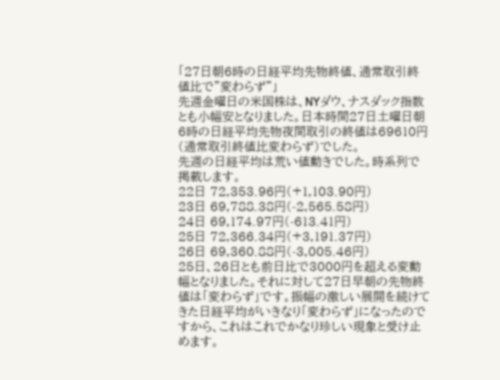「27日朝6時の日経平均先物終値、通常取引終値比で"変わらず"」
先週金曜日の米国株は、NYダウ、ナスダック指数とも小幅安となりました。日本時間27日土曜日朝6時の日経平均先物夜間取引の終値は69610円(通常取引終値比変わらず)でした。
先週の日経平均は荒い値動きでした。時系列で掲載します。
22日 72,353.96円(+1,103.90円)
23日 69,788.38円(-2,565.58円)
24日 69,174.97円(-613.41円)
25日 72,366.34円(+3,191.37円)
26日 69,360.88円(-3,005.46円)
25日、26日とも前日比で3000円を超える変動幅となりました。それに対して27日早朝の先物終値は「変わらず」です。振幅の激しい展開を続けてきた日経平均がいきなり「変わらず」になったのですから、これはこれでかなり珍しい現象と受け止めます。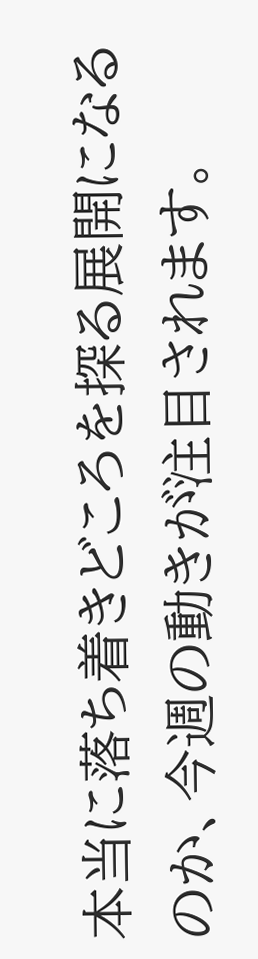本当に落ち着きどころを探る展開になるのか、今週の動きが注目されます。